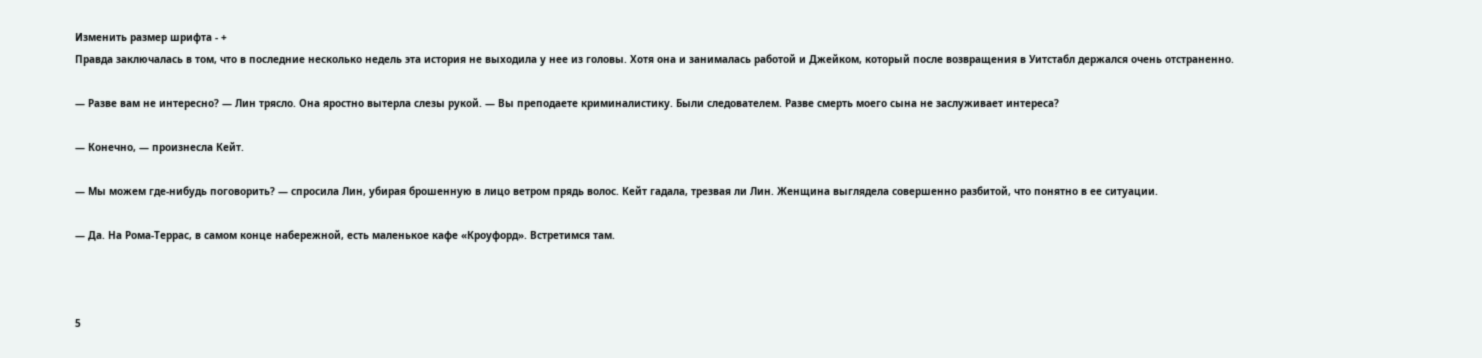Изменить размер шрифта - +
Правда заключалась в том, что в последние несколько недель эта история не выходила у нее из головы. Хотя она и занималась работой и Джейком, который после возвращения в Уитстабл держался очень отстраненно.

— Разве вам не интересно? — Лин трясло. Она яростно вытерла слезы рукой. — Вы преподаете криминалистику. Были следователем. Разве смерть моего сына не заслуживает интереса?

— Конечно, — произнесла Кейт.

— Мы можем где-нибудь поговорить? — спросила Лин, убирая брошенную в лицо ветром прядь волос. Кейт гадала, трезвая ли Лин. Женщина выглядела совершенно разбитой, что понятно в ее ситуации.

— Да. На Рома-Террас, в самом конце набережной, есть маленькое кафе «Кроуфорд». Встретимся там.



5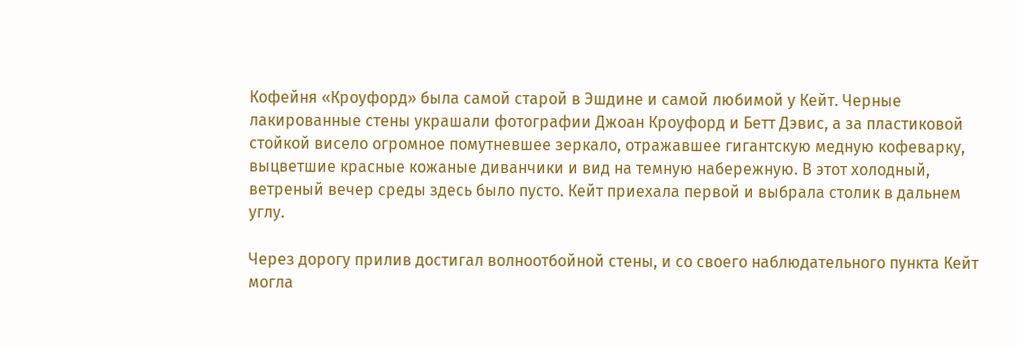Кофейня «Кроуфорд» была самой старой в Эшдине и самой любимой у Кейт. Черные лакированные стены украшали фотографии Джоан Кроуфорд и Бетт Дэвис, а за пластиковой стойкой висело огромное помутневшее зеркало, отражавшее гигантскую медную кофеварку, выцветшие красные кожаные диванчики и вид на темную набережную. В этот холодный, ветреный вечер среды здесь было пусто. Кейт приехала первой и выбрала столик в дальнем углу.

Через дорогу прилив достигал волноотбойной стены, и со своего наблюдательного пункта Кейт могла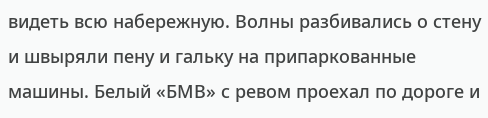видеть всю набережную. Волны разбивались о стену и швыряли пену и гальку на припаркованные машины. Белый «БМВ» с ревом проехал по дороге и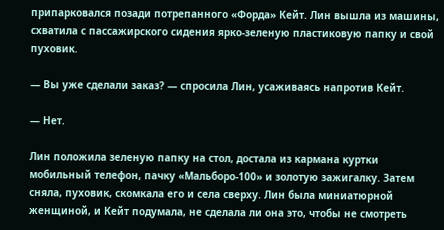припарковался позади потрепанного «Форда» Кейт. Лин вышла из машины, схватила с пассажирского сидения ярко-зеленую пластиковую папку и свой пуховик.

— Вы уже сделали заказ? — спросила Лин, усаживаясь напротив Кейт.

— Нет.

Лин положила зеленую папку на стол, достала из кармана куртки мобильный телефон, пачку «Мальборо-100» и золотую зажигалку. Затем сняла, пуховик, скомкала его и села сверху. Лин была миниатюрной женщиной, и Кейт подумала, не сделала ли она это, чтобы не смотреть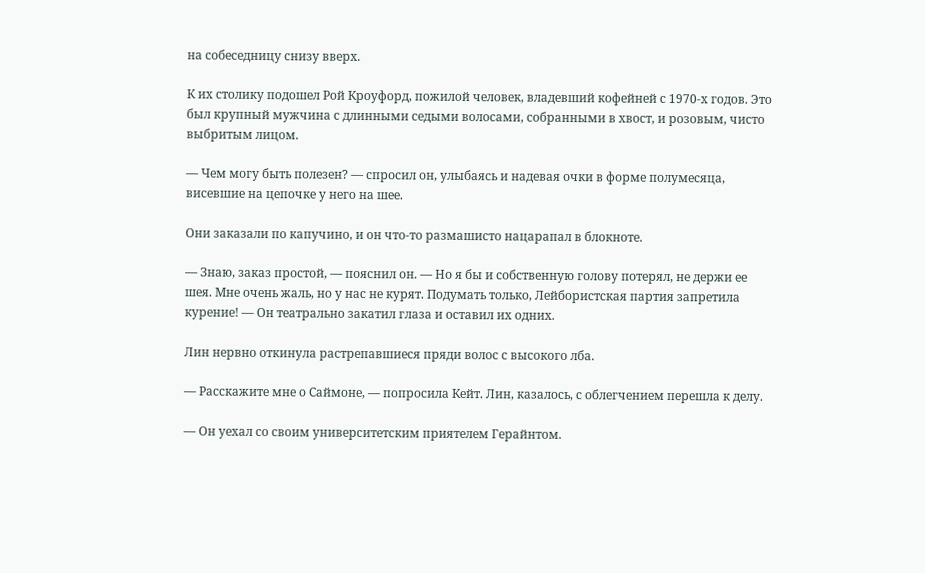на собеседницу снизу вверх.

К их столику подошел Рой Кроуфорд, пожилой человек, владевший кофейней с 1970-х годов. Это был крупный мужчина с длинными седыми волосами, собранными в хвост, и розовым, чисто выбритым лицом.

— Чем могу быть полезен? — спросил он, улыбаясь и надевая очки в форме полумесяца, висевшие на цепочке у него на шее.

Они заказали по капучино, и он что-то размашисто нацарапал в блокноте.

— Знаю, заказ простой, — пояснил он. — Но я бы и собственную голову потерял, не держи ее шея. Мне очень жаль, но у нас не курят. Подумать только, Лейбористская партия запретила курение! — Он театрально закатил глаза и оставил их одних.

Лин нервно откинула растрепавшиеся пряди волос с высокого лба.

— Расскажите мне о Саймоне, — попросила Кейт. Лин, казалось, с облегчением перешла к делу.

— Он уехал со своим университетским приятелем Герайнтом.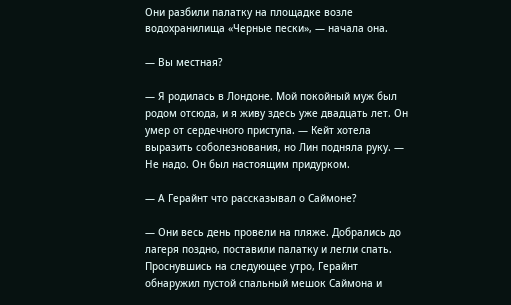Они разбили палатку на площадке возле водохранилища «Черные пески», — начала она.

— Вы местная?

— Я родилась в Лондоне. Мой покойный муж был родом отсюда, и я живу здесь уже двадцать лет. Он умер от сердечного приступа. — Кейт хотела выразить соболезнования, но Лин подняла руку. — Не надо. Он был настоящим придурком.

— А Герайнт что рассказывал о Саймоне?

— Они весь день провели на пляже. Добрались до лагеря поздно, поставили палатку и легли спать. Проснувшись на следующее утро, Герайнт обнаружил пустой спальный мешок Саймона и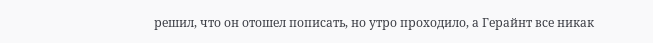решил, что он отошел пописать, но утро проходило, а Герайнт все никак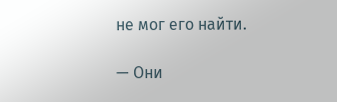не мог его найти.

— Они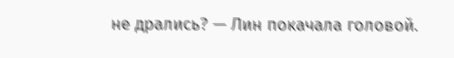не дрались? — Лин покачала головой.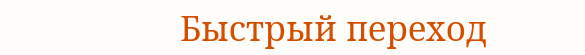Быстрый переход